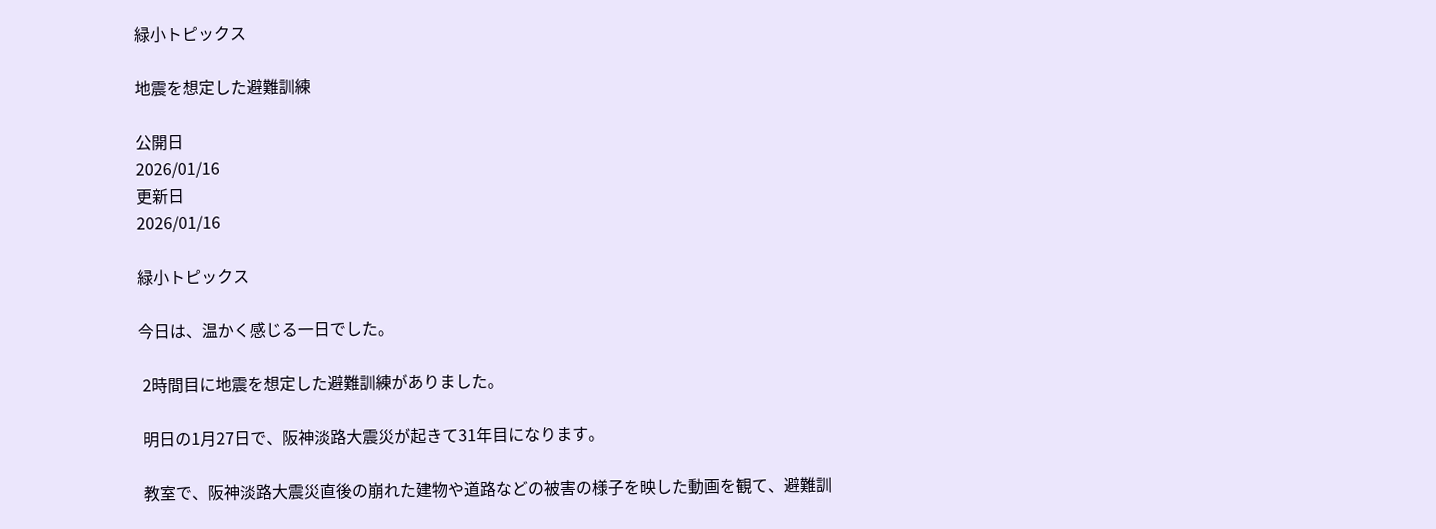緑小トピックス

地震を想定した避難訓練

公開日
2026/01/16
更新日
2026/01/16

緑小トピックス

今日は、温かく感じる一日でした。

 2時間目に地震を想定した避難訓練がありました。

 明日の1月27日で、阪神淡路大震災が起きて31年目になります。

 教室で、阪神淡路大震災直後の崩れた建物や道路などの被害の様子を映した動画を観て、避難訓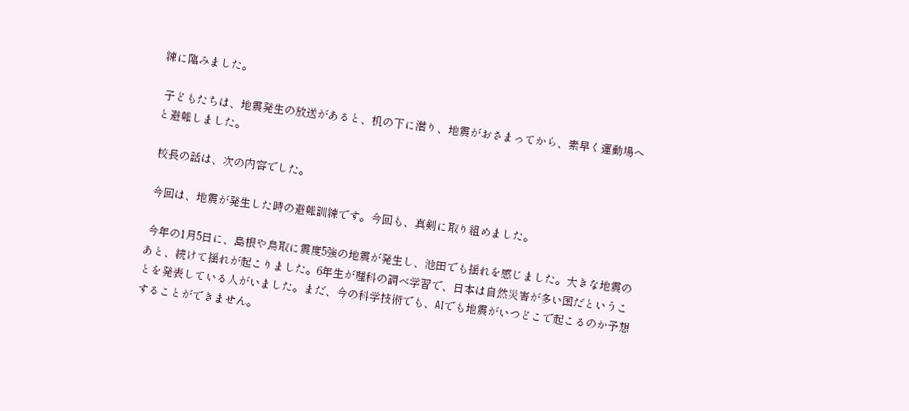練に臨みました。

 子どもたちは、地震発生の放送があると、机の下に潜り、地震がおさまってから、素早く運動場へと避難しました。

 校長の話は、次の内容でした。

 今回は、地震が発生した時の避難訓練です。今回も、真剣に取り組めました。

 今年の1月5日に、島根や鳥取に震度5強の地震が発生し、池田でも揺れを感じました。大きな地震のあと、続けて揺れが起こりました。6年生が理科の調べ学習で、日本は自然災害が多い国だということを発表している人がいました。まだ、今の科学技術でも、AIでも地震がいつどこで起こるのか予想することができません。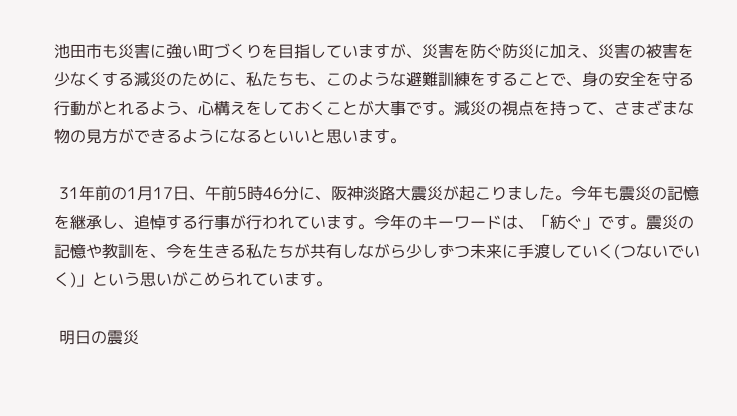池田市も災害に強い町づくりを目指していますが、災害を防ぐ防災に加え、災害の被害を少なくする減災のために、私たちも、このような避難訓練をすることで、身の安全を守る行動がとれるよう、心構えをしておくことが大事です。減災の視点を持って、さまざまな物の見方ができるようになるといいと思います。

 31年前の1月17日、午前5時46分に、阪神淡路大震災が起こりました。今年も震災の記憶を継承し、追悼する行事が行われています。今年のキーワードは、「紡ぐ」です。震災の記憶や教訓を、今を生きる私たちが共有しながら少しずつ未来に手渡していく(つないでいく)」という思いがこめられています。

 明日の震災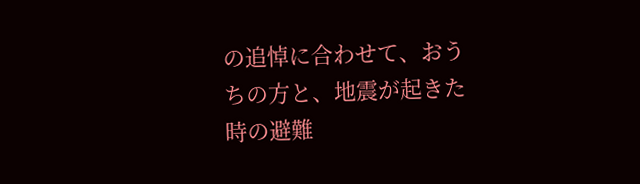の追悼に合わせて、おうちの方と、地震が起きた時の避難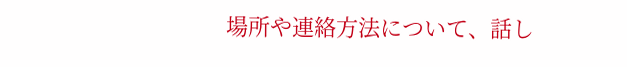場所や連絡方法について、話し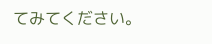てみてください。